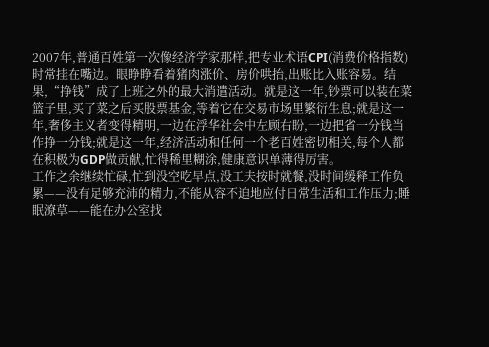2007年,普通百姓第一次像经济学家那样,把专业术语CPI(消费价格指数)时常挂在嘴边。眼睁睁看着猪肉涨价、房价哄抬,出账比入账容易。结果,“挣钱”成了上班之外的最大消遣活动。就是这一年,钞票可以装在菜篮子里,买了菜之后买股票基金,等着它在交易市场里繁衍生息;就是这一年,奢侈主义者变得精明,一边在浮华社会中左顾右盼,一边把省一分钱当作挣一分钱;就是这一年,经济活动和任何一个老百姓密切相关,每个人都在积极为GDP做贡献,忙得稀里糊涂,健康意识单薄得厉害。
工作之余继续忙碌,忙到没空吃早点,没工夫按时就餐,没时间缓释工作负累——没有足够充沛的精力,不能从容不迫地应付日常生活和工作压力;睡眠潦草——能在办公室找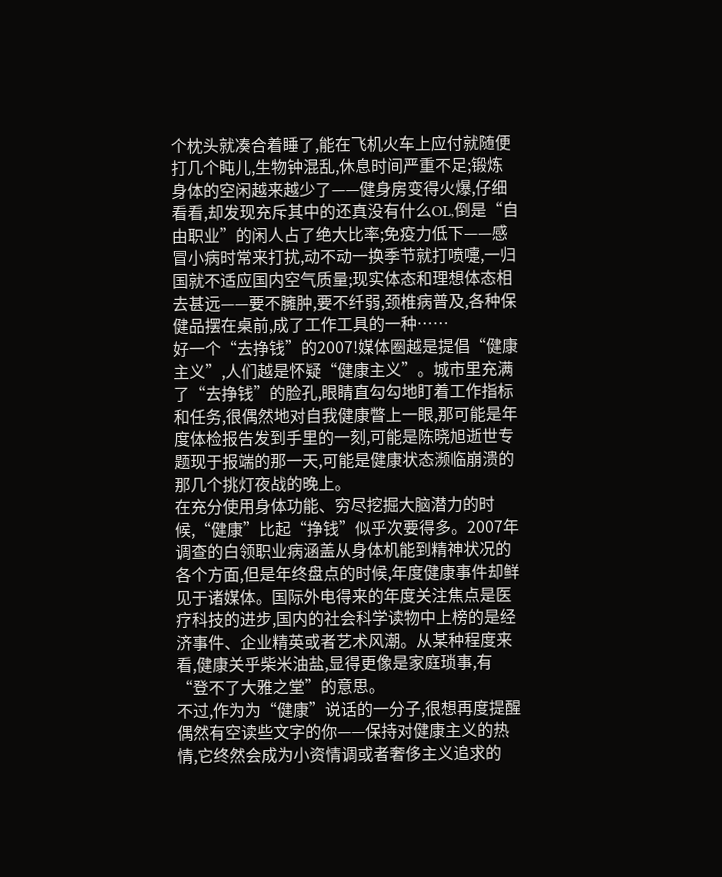个枕头就凑合着睡了,能在飞机火车上应付就随便打几个盹儿,生物钟混乱,休息时间严重不足;锻炼身体的空闲越来越少了——健身房变得火爆,仔细看看,却发现充斥其中的还真没有什么OL,倒是“自由职业”的闲人占了绝大比率;免疫力低下——感冒小病时常来打扰,动不动一换季节就打喷嚏,一归国就不适应国内空气质量;现实体态和理想体态相去甚远——要不臃肿,要不纤弱,颈椎病普及,各种保健品摆在桌前,成了工作工具的一种……
好一个“去挣钱”的2007!媒体圈越是提倡“健康主义”,人们越是怀疑“健康主义”。城市里充满了“去挣钱”的脸孔,眼睛直勾勾地盯着工作指标和任务,很偶然地对自我健康瞥上一眼,那可能是年度体检报告发到手里的一刻,可能是陈晓旭逝世专题现于报端的那一天,可能是健康状态濒临崩溃的那几个挑灯夜战的晚上。
在充分使用身体功能、穷尽挖掘大脑潜力的时候,“健康”比起“挣钱”似乎次要得多。2007年调查的白领职业病涵盖从身体机能到精神状况的各个方面,但是年终盘点的时候,年度健康事件却鲜见于诸媒体。国际外电得来的年度关注焦点是医疗科技的进步,国内的社会科学读物中上榜的是经济事件、企业精英或者艺术风潮。从某种程度来看,健康关乎柴米油盐,显得更像是家庭琐事,有“登不了大雅之堂”的意思。
不过,作为为“健康”说话的一分子,很想再度提醒偶然有空读些文字的你——保持对健康主义的热情,它终然会成为小资情调或者奢侈主义追求的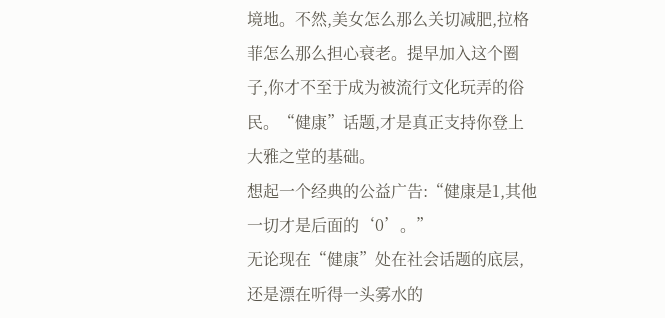境地。不然,美女怎么那么关切减肥,拉格菲怎么那么担心衰老。提早加入这个圈子,你才不至于成为被流行文化玩弄的俗民。“健康”话题,才是真正支持你登上大雅之堂的基础。
想起一个经典的公益广告:“健康是1,其他一切才是后面的‘0’。”
无论现在“健康”处在社会话题的底层,还是漂在听得一头雾水的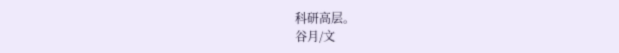科研高层。
谷月/文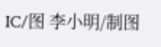IC/图 李小明/制图